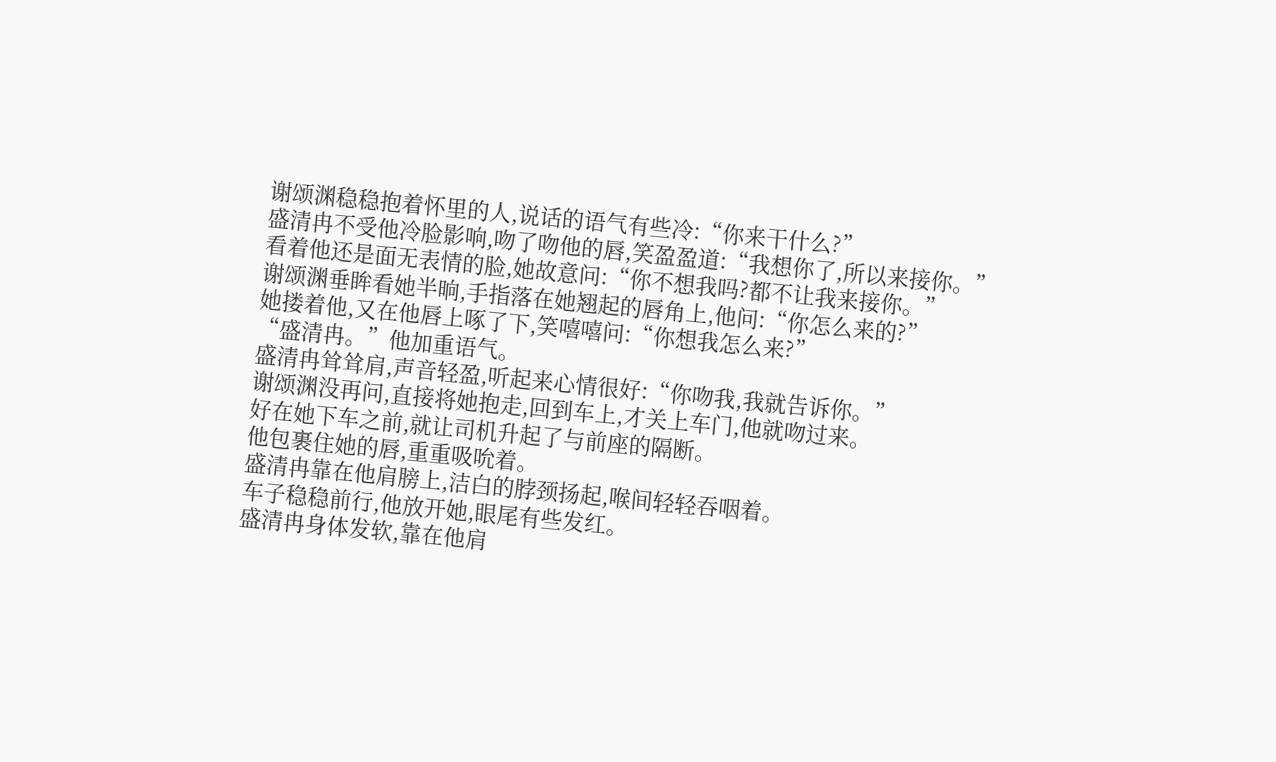谢颂渊稳稳抱着怀里的人,说话的语气有些冷:“你来干什么?”
盛清冉不受他冷脸影响,吻了吻他的唇,笑盈盈道:“我想你了,所以来接你。”
看着他还是面无表情的脸,她故意问:“你不想我吗?都不让我来接你。”
谢颂渊垂眸看她半晌,手指落在她翘起的唇角上,他问:“你怎么来的?”
她搂着他,又在他唇上啄了下,笑嘻嘻问:“你想我怎么来?”
“盛清冉。”他加重语气。
盛清冉耸耸肩,声音轻盈,听起来心情很好:“你吻我,我就告诉你。”
谢颂渊没再问,直接将她抱走,回到车上,才关上车门,他就吻过来。
好在她下车之前,就让司机升起了与前座的隔断。
他包裹住她的唇,重重吸吮着。
盛清冉靠在他肩膀上,洁白的脖颈扬起,喉间轻轻吞咽着。
车子稳稳前行,他放开她,眼尾有些发红。
盛清冉身体发软,靠在他肩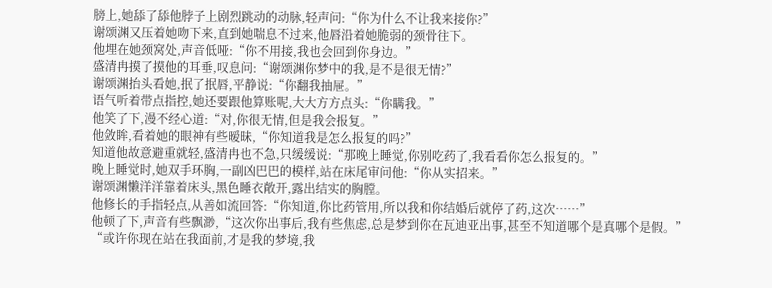膀上,她舔了舔他脖子上剧烈跳动的动脉,轻声问:“你为什么不让我来接你?”
谢颂渊又压着她吻下来,直到她喘息不过来,他唇沿着她脆弱的颈骨往下。
他埋在她颈窝处,声音低哑:“你不用接,我也会回到你身边。”
盛清冉摸了摸他的耳垂,叹息问:“谢颂渊你梦中的我,是不是很无情?”
谢颂渊抬头看她,抿了抿唇,平静说:“你翻我抽屉。”
语气听着带点指控,她还要跟他算账呢,大大方方点头:“你瞒我。”
他笑了下,漫不经心道:“对,你很无情,但是我会报复。”
他敛眸,看着她的眼神有些暧昧,“你知道我是怎么报复的吗?”
知道他故意避重就轻,盛清冉也不急,只缓缓说:“那晚上睡觉,你别吃药了,我看看你怎么报复的。”
晚上睡觉时,她双手环胸,一副凶巴巴的模样,站在床尾审问他:“你从实招来。”
谢颂渊懒洋洋靠着床头,黑色睡衣敞开,露出结实的胸膛。
他修长的手指轻点,从善如流回答:“你知道,你比药管用,所以我和你结婚后就停了药,这次……”
他顿了下,声音有些飘渺,“这次你出事后,我有些焦虑,总是梦到你在瓦迪亚出事,甚至不知道哪个是真哪个是假。”
“或许你现在站在我面前,才是我的梦境,我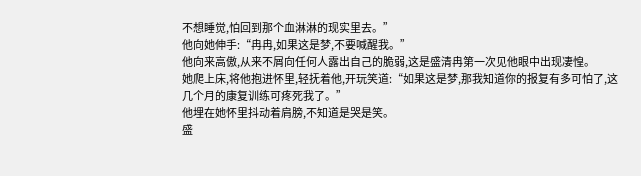不想睡觉,怕回到那个血淋淋的现实里去。”
他向她伸手:“冉冉,如果这是梦,不要喊醒我。”
他向来高傲,从来不屑向任何人露出自己的脆弱,这是盛清冉第一次见他眼中出现凄惶。
她爬上床,将他抱进怀里,轻抚着他,开玩笑道:“如果这是梦,那我知道你的报复有多可怕了,这几个月的康复训练可疼死我了。”
他埋在她怀里抖动着肩膀,不知道是哭是笑。
盛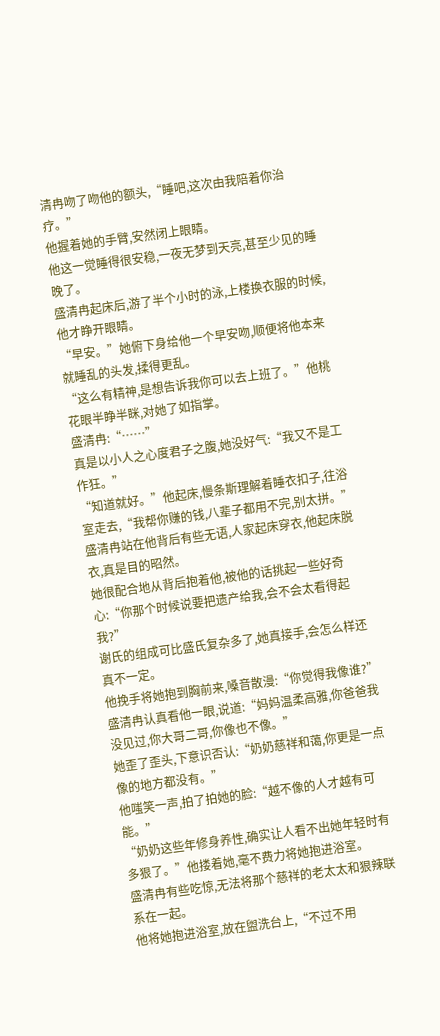清冉吻了吻他的额头,“睡吧,这次由我陪着你治疗。”
他握着她的手臂,安然闭上眼睛。
他这一觉睡得很安稳,一夜无梦到天亮,甚至少见的睡晚了。
盛清冉起床后,游了半个小时的泳,上楼换衣服的时候,他才睁开眼睛。
“早安。”她俯下身给他一个早安吻,顺便将他本来就睡乱的头发,揉得更乱。
“这么有精神,是想告诉我你可以去上班了。”他桃花眼半睁半眯,对她了如指掌。
盛清冉:“……”
真是以小人之心度君子之腹,她没好气:“我又不是工作狂。”
“知道就好。”他起床,慢条斯理解着睡衣扣子,往浴室走去,“我帮你赚的钱,八辈子都用不完,别太拼。”
盛清冉站在他背后有些无语,人家起床穿衣,他起床脱衣,真是目的昭然。
她很配合地从背后抱着他,被他的话挑起一些好奇心:“你那个时候说要把遗产给我,会不会太看得起我?”
谢氏的组成可比盛氏复杂多了,她真接手,会怎么样还真不一定。
他挽手将她抱到胸前来,嗓音散漫:“你觉得我像谁?”
盛清冉认真看他一眼,说道:“妈妈温柔高雅,你爸爸我没见过,你大哥二哥,你像也不像。”
她歪了歪头,下意识否认:“奶奶慈祥和蔼,你更是一点像的地方都没有。”
他嗤笑一声,拍了拍她的脸:“越不像的人才越有可能。”
“奶奶这些年修身养性,确实让人看不出她年轻时有多狠了。”他搂着她,毫不费力将她抱进浴室。
盛清冉有些吃惊,无法将那个慈祥的老太太和狠辣联系在一起。
他将她抱进浴室,放在盥洗台上,“不过不用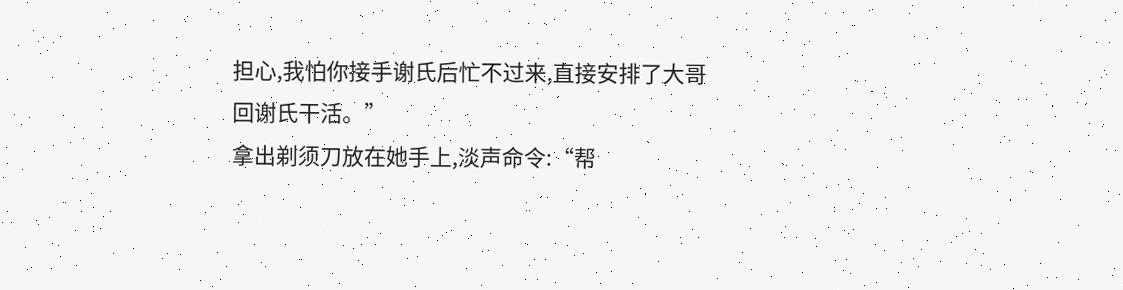担心,我怕你接手谢氏后忙不过来,直接安排了大哥回谢氏干活。”
拿出剃须刀放在她手上,淡声命令:“帮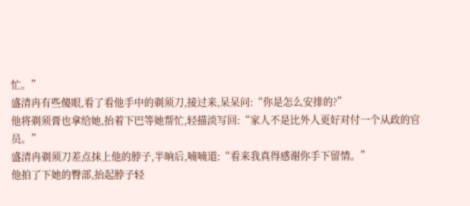忙。”
盛清冉有些傻眼,看了看他手中的剃须刀,接过来,呆呆问:“你是怎么安排的?”
他将剃须膏也拿给她,抬着下巴等她帮忙,轻描淡写回:“家人不是比外人更好对付一个从政的官员。”
盛清冉剃须刀差点抹上他的脖子,半晌后,喃喃道:“看来我真得感谢你手下留情。”
他拍了下她的臀部,抬起脖子轻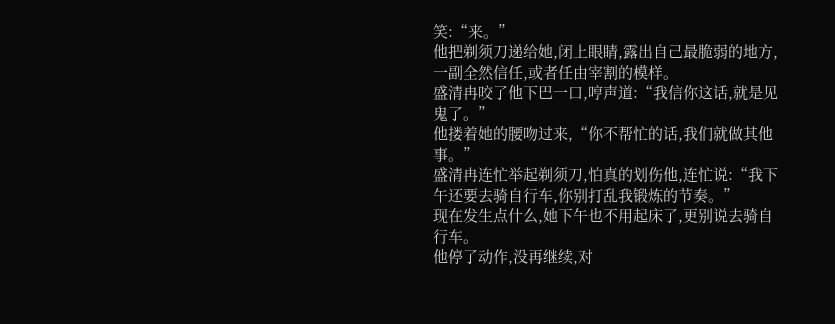笑:“来。”
他把剃须刀递给她,闭上眼睛,露出自己最脆弱的地方,一副全然信任,或者任由宰割的模样。
盛清冉咬了他下巴一口,哼声道:“我信你这话,就是见鬼了。”
他搂着她的腰吻过来,“你不帮忙的话,我们就做其他事。”
盛清冉连忙举起剃须刀,怕真的划伤他,连忙说:“我下午还要去骑自行车,你别打乱我锻炼的节奏。”
现在发生点什么,她下午也不用起床了,更别说去骑自行车。
他停了动作,没再继续,对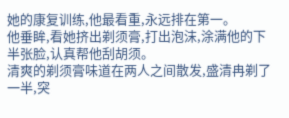她的康复训练,他最看重,永远排在第一。
他垂眸,看她挤出剃须膏,打出泡沫,涂满他的下半张脸,认真帮他刮胡须。
清爽的剃须膏味道在两人之间散发,盛清冉剃了一半,突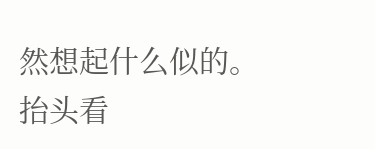然想起什么似的。
抬头看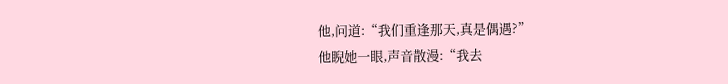他,问道:“我们重逢那天,真是偶遇?”
他睨她一眼,声音散漫:“我去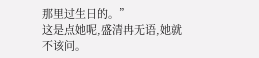那里过生日的。”
这是点她呢,盛清冉无语,她就不该问。